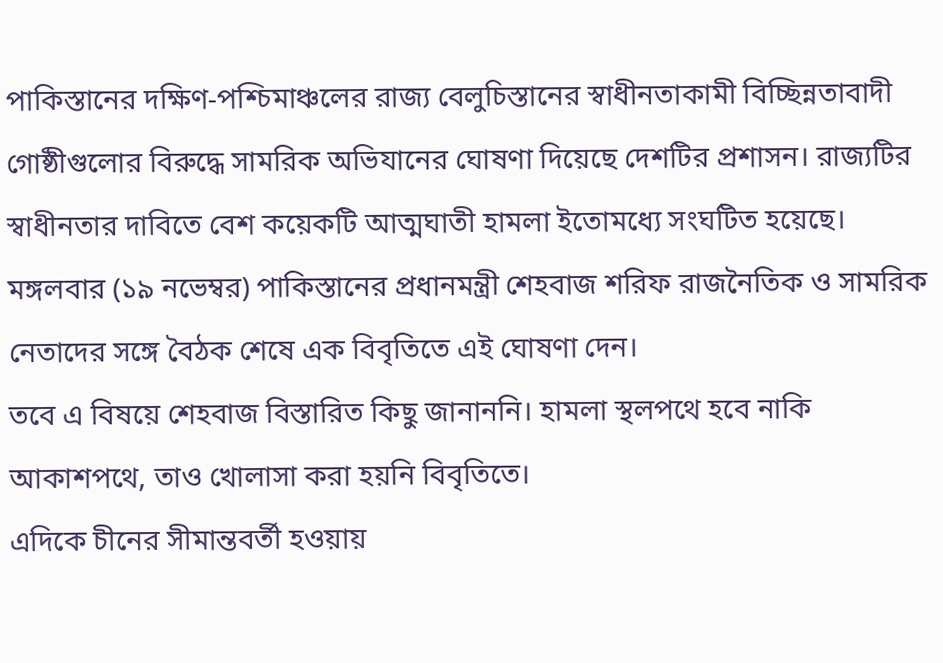পাকিস্তানের দক্ষিণ-পশ্চিমাঞ্চলের রাজ্য বেলুচিস্তানের স্বাধীনতাকামী বিচ্ছিন্নতাবাদী গোষ্ঠীগুলোর বিরুদ্ধে সামরিক অভিযানের ঘোষণা দিয়েছে দেশটির প্রশাসন। রাজ্যটির স্বাধীনতার দাবিতে বেশ কয়েকটি আত্মঘাতী হামলা ইতোমধ্যে সংঘটিত হয়েছে।
মঙ্গলবার (১৯ নভেম্বর) পাকিস্তানের প্রধানমন্ত্রী শেহবাজ শরিফ রাজনৈতিক ও সামরিক নেতাদের সঙ্গে বৈঠক শেষে এক বিবৃতিতে এই ঘোষণা দেন।
তবে এ বিষয়ে শেহবাজ বিস্তারিত কিছু জানাননি। হামলা স্থলপথে হবে নাকি আকাশপথে, তাও খোলাসা করা হয়নি বিবৃতিতে।
এদিকে চীনের সীমান্তবর্তী হওয়ায়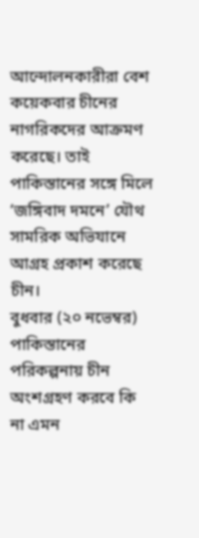আন্দোলনকারীরা বেশ কয়েকবার চীনের নাগরিকদের আক্রমণ করেছে। তাই পাকিস্তানের সঙ্গে মিলে ‘জঙ্গিবাদ দমনে’ যৌথ সামরিক অভিযানে আগ্রহ প্রকাশ করেছে চীন।
বুধবার (২০ নভেম্বর) পাকিস্তানের পরিকল্পনায় চীন অংশগ্রহণ করবে কি না এমন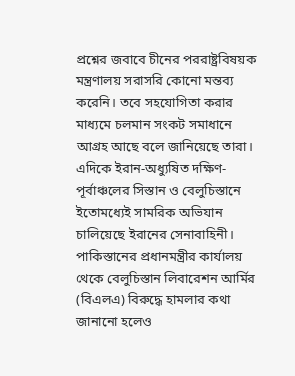প্রশ্নের জবাবে চীনের পররাষ্ট্রবিষয়ক মন্ত্রণালয় সরাসরি কোনো মন্তব্য করেনি। তবে সহযোগিতা করার মাধ্যমে চলমান সংকট সমাধানে আগ্রহ আছে বলে জানিয়েছে তারা।
এদিকে ইরান-অধ্যুষিত দক্ষিণ-পূর্বাঞ্চলের সিস্তান ও বেলুচিস্তানে ইতোমধ্যেই সামরিক অভিযান চালিয়েছে ইরানের সেনাবাহিনী।
পাকিস্তানের প্রধানমন্ত্রীর কার্যালয় থেকে বেলুচিস্তান লিবারেশন আর্মির (বিএলএ) বিরুদ্ধে হামলার কথা জানানো হলেও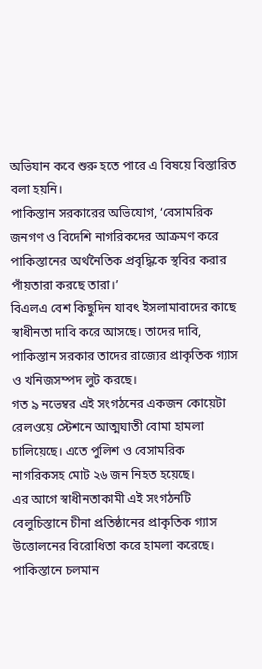অভিযান কবে শুরু হতে পারে এ বিষয়ে বিস্তারিত বলা হয়নি।
পাকিস্তান সরকারের অভিযোগ, ‘বেসামরিক জনগণ ও বিদেশি নাগরিকদের আক্রমণ করে পাকিস্তানের অর্থনৈতিক প্রবৃদ্ধিকে স্থবির করার পাঁয়তারা করছে তারা।’
বিএলএ বেশ কিছুদিন যাবৎ ইসলামাবাদের কাছে স্বাধীনতা দাবি করে আসছে। তাদের দাবি, পাকিস্তান সরকার তাদের রাজ্যের প্রাকৃতিক গ্যাস ও খনিজসম্পদ লুট করছে।
গত ৯ নভেম্বর এই সংগঠনের একজন কোয়েটা রেলওয়ে স্টেশনে আত্মঘাতী বোমা হামলা চালিয়েছে। এতে পুলিশ ও বেসামরিক নাগরিকসহ মোট ২৬ জন নিহত হয়েছে।
এর আগে স্বাধীনতাকামী এই সংগঠনটি বেলুচিস্তানে চীনা প্রতিষ্ঠানের প্রাকৃতিক গ্যাস উত্তোলনের বিরোধিতা করে হামলা করেছে।
পাকিস্তানে চলমান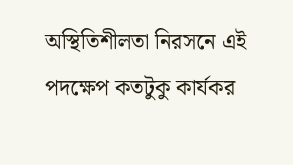অস্থিতিশীলতা নিরসনে এই পদক্ষেপ কতটুকু কার্যকর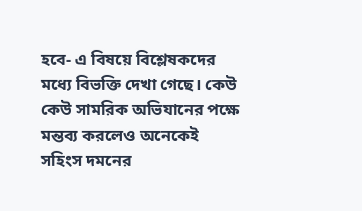হবে- এ বিষয়ে বিশ্লেষকদের মধ্যে বিভক্তি দেখা গেছে। কেউ কেউ সামরিক অভিযানের পক্ষে মন্তব্য করলেও অনেকেই সহিংস দমনের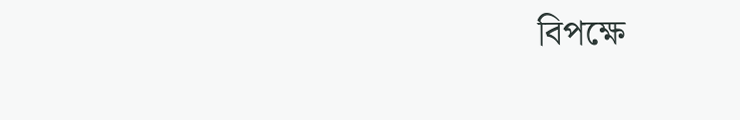বিপক্ষে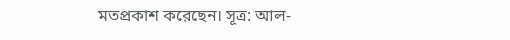মতপ্রকাশ করেছেন। সূত্র: আল-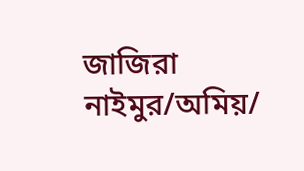জাজিরা
নাইমুর/অমিয়/